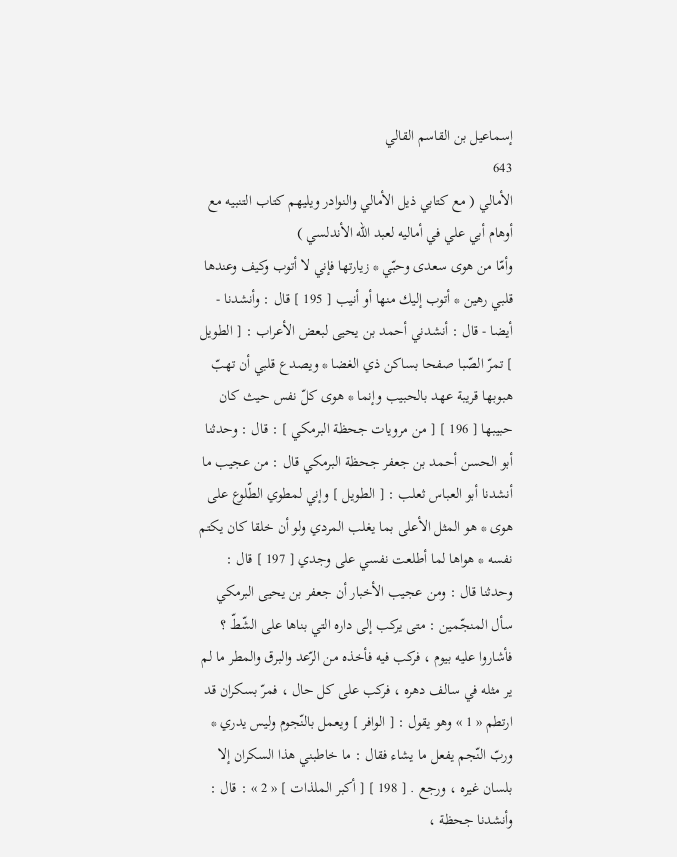إسماعيل بن القاسم القالي
643
الأمالي ( مع كتابي ذيل الأمالي والنوادر ويليهم كتاب التنبيه مع أوهام أبي علي في أماليه لعبد الله الأندلسي )
وأمّا من هوى سعدى وحبّي * زيارتها فإني لا أتوب وكيف وعندها قلبي رهين * أتوب إليك منها أو أنيب [ 195 ] قال : وأنشدنا - أيضا - قال : أنشدني أحمد بن يحيى لبعض الأعراب : [ الطويل ] تمرّ الصّبا صفحا بساكن ذي الغضا * ويصدع قلبي أن تهبّ هبوبها قريبة عهد بالحبيب وإنما * هوى كلّ نفس حيث كان حبيبها [ 196 ] [ من مرويات جحظة البرمكي ] : قال : وحدثنا أبو الحسن أحمد بن جعفر جحظة البرمكي قال : من عجيب ما أنشدنا أبو العباس ثعلب : [ الطويل ] وإني لمطوي الطّلوع على هوى * هو المثل الأعلى بما يغلب المردي ولو أن خلقا كان يكتم نفسه * هواها لما أطلعت نفسي على وجدي [ 197 ] قال : وحدثنا قال : ومن عجيب الأخبار أن جعفر بن يحيى البرمكي سأل المنجّمين : متى يركب إلى داره التي بناها على الشّطّ ؟ فأشاروا عليه بيوم ، فركب فيه فأخذه من الرّعد والبرق والمطر ما لم ير مثله في سالف دهره ، فركب على كل حال ، فمرّ بسكران قد ارتطم « 1 » وهو يقول : [ الوافر ] ويعمل بالنّجوم وليس يدري * وربّ النّجم يفعل ما يشاء فقال : ما خاطبني هذا السكران إلا بلسان غيره ، ورجع . [ 198 ] [ أكبر الملذات ] « 2 » : قال : وأنشدنا جحظة ،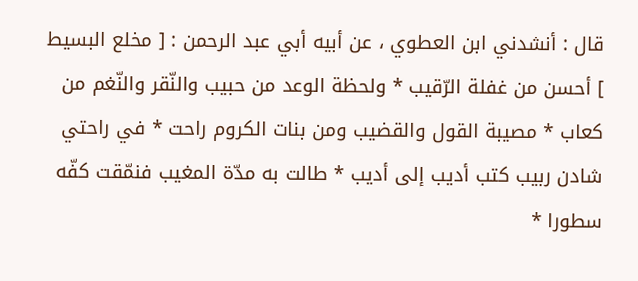قال : أنشدني ابن العطوي ، عن أبيه أبي عبد الرحمن : [ مخلع البسيط ] أحسن من غفلة الرّقيب * ولحظة الوعد من حبيب والنّقر والنّغم من كعاب * مصيبة القول والقضيب ومن بنات الكروم راحت * في راحتي شادن ربيب كتب أديب إلى أديب * طالت به مدّة المغيب فنمّقت كفّه سطورا *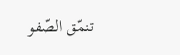تنمّق الصّفو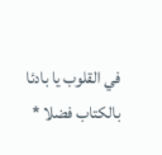في القلوب يا بادئا بالكتاب فضلا *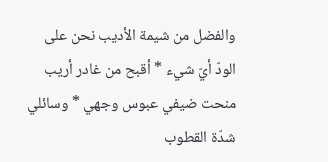والفضل من شيمة الأديب نحن على الودّ أيّ شيء * أقبح من غادر أريب منحت ضيفي عبوس وجهي * وسائلي شدّة القطوب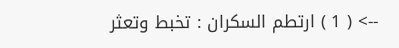--> ( 1 ) ارتطم السكران : تخبط وتعثر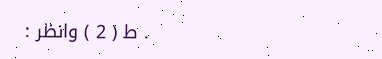. ط ( 2 ) وانظر :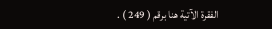الفقرة الآتية هنا برقم ( 249 ) .